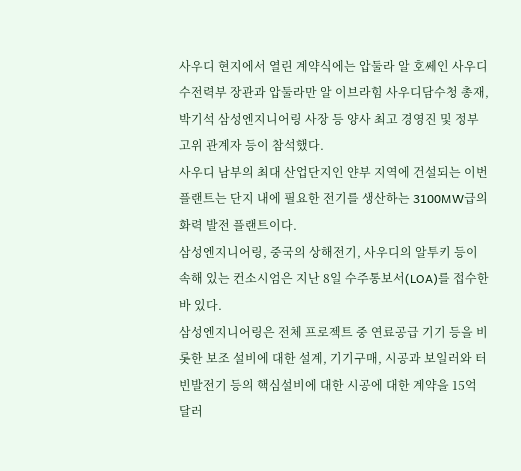사우디 현지에서 열린 계약식에는 압둘라 알 호쎄인 사우디 수전력부 장관과 압둘라만 알 이브라힘 사우디담수청 총재, 박기석 삼성엔지니어링 사장 등 양사 최고 경영진 및 정부 고위 관계자 등이 참석했다.
사우디 남부의 최대 산업단지인 얀부 지역에 건설되는 이번 플랜트는 단지 내에 필요한 전기를 생산하는 3100MW급의 화력 발전 플랜트이다.
삼성엔지니어링, 중국의 상해전기, 사우디의 알투키 등이 속해 있는 컨소시엄은 지난 8일 수주통보서(LOA)를 접수한 바 있다.
삼성엔지니어링은 전체 프로젝트 중 연료공급 기기 등을 비롯한 보조 설비에 대한 설계, 기기구매, 시공과 보일러와 터빈발전기 등의 핵심설비에 대한 시공에 대한 계약을 15억 달러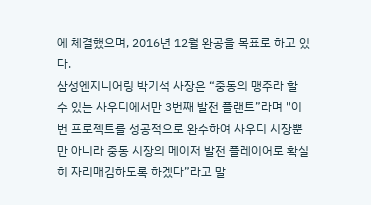에 체결했으며, 2016년 12월 완공을 목표로 하고 있다.
삼성엔지니어링 박기석 사장은 “중동의 맹주라 할 수 있는 사우디에서만 3번째 발전 플랜트”라며 "이번 프로젝트를 성공적으로 완수하여 사우디 시장뿐만 아니라 중동 시장의 메이저 발전 플레이어로 확실히 자리매김하도록 하겠다”라고 말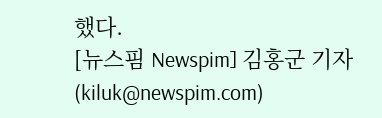했다.
[뉴스핌 Newspim] 김홍군 기자 (kiluk@newspim.com)